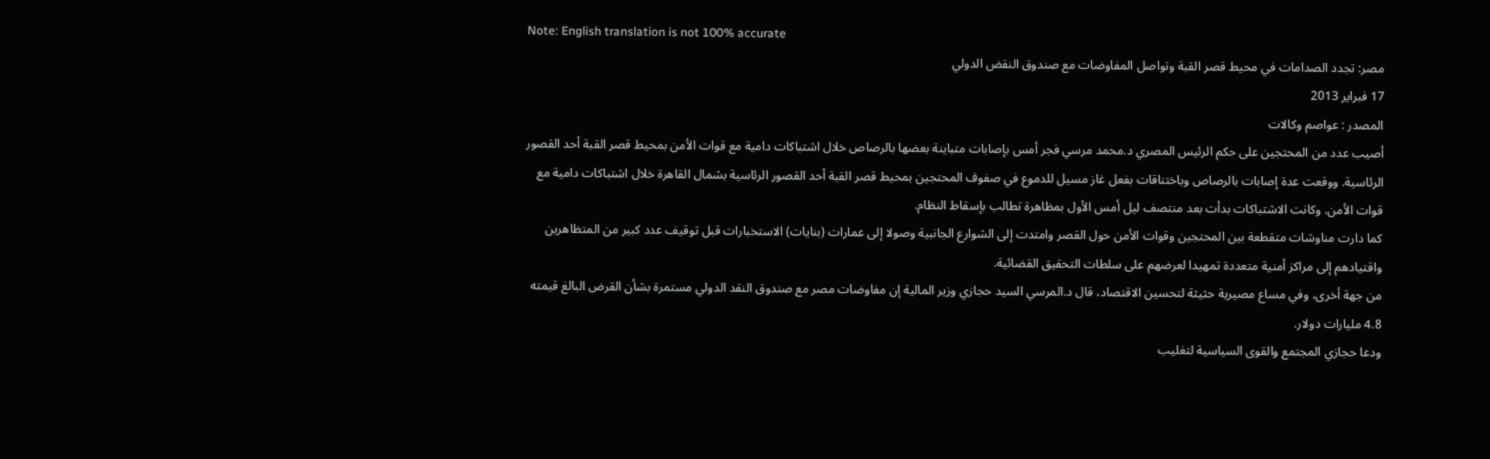Note: English translation is not 100% accurate
مصر: تجدد الصدامات في محيط قصر القبة وتواصل المفاوضات مع صندوق النقض الدولي
17 فبراير 2013
المصدر : عواصم وكالات
أصيب عدد من المحتجين على حكم الرئيس المصري د.محمد مرسي فجر أمس بإصابات متباينة بعضها بالرصاص خلال اشتباكات دامية مع قوات الأمن بمحيط قصر القبة أحد القصور الرئاسية. ووقعت عدة إصابات بالرصاص وباختناقات بفعل غاز مسيل للدموع في صفوف المحتجين بمحيط قصر القبة أحد القصور الرئاسية بشمال القاهرة خلال اشتباكات دامية مع قوات الأمن. وكانت الاشتباكات بدأت بعد منتصف ليل أمس الأول بمظاهرة تطالب بإسقاط النظام.
كما دارت مناوشات متقطعة بين المحتجين وقوات الأمن حول القصر وامتدت إلى الشوارع الجانبية وصولا إلى عمارات (بنايات) الاستخبارات قبل توقيف عدد كبير من المتظاهرين واقتيادهم إلى مراكز أمنية متعددة تمهيدا لعرضهم على سلطات التحقيق القضائية.
من جهة أخرى، وفي مساع مصيرية حثيثة لتحسين الاقتصاد، قال د.المرسي السيد حجازي وزير المالية إن مفاوضات مصر مع صندوق النقد الدولي مستمرة بشأن القرض البالغ قيمته 4.8 مليارات دولار.
ودعا حجازي المجتمع والقوى السياسية لتغليب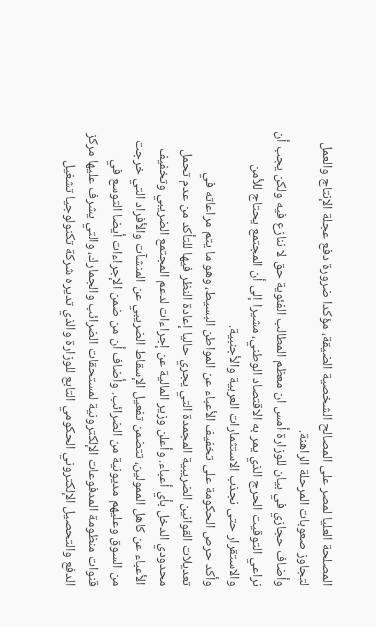المصلحة العليا لمصر على المصالح الشخصية الضيقة، مؤكدا ضرورة دفع عجلة الإنتاج والعمل لتجاوز صعوبات المرحلة الراهنة.
وأضاف حجازي في بيان للوزارة أمس ان معظم المطالب الفئوية حق لا ننازع فيه ولكن يجب أن نراعي التوقيت الحرج الذي يمر به الاقتصاد الوطني، مشيرا إلى أن المجتمع يحتاج للأمن والاستقرار حتى نجذب الاستثمارات العربية والأجنبية.
وأكد حرص الحكومة على تخفيف الأعباء عن المواطن البسيط، وهو ما يتم مراعاته في تعديلات القوانين الضريبية المجمدة التي يجري حاليا إعادة النظر فيها للتأكد من عدم تحمل محدودي الدخل بأي أعباء. وأعلن وزير المالية عن إجراءات لدعم المجتمع الضريبي وتخفيف الأعباء عن كاهل الممولين، تتضمن تفعيل الإسقاط الضريبي عن المنشآت والأفراد التي خرجت من السوق وعليهم مديونية من الضرائب. وأضاف أن من ضمن الإجراءات أيضا التوسع في قنوات منظومة المدفوعات الإلكترونية لمستحقات الضرائب والجمارك، والتي يشرف عليها مركز الدفع والتحصيل الإلكتروني الحكومي التابع للوزارة والذي تديره شركة تكنولوجيا تشغيل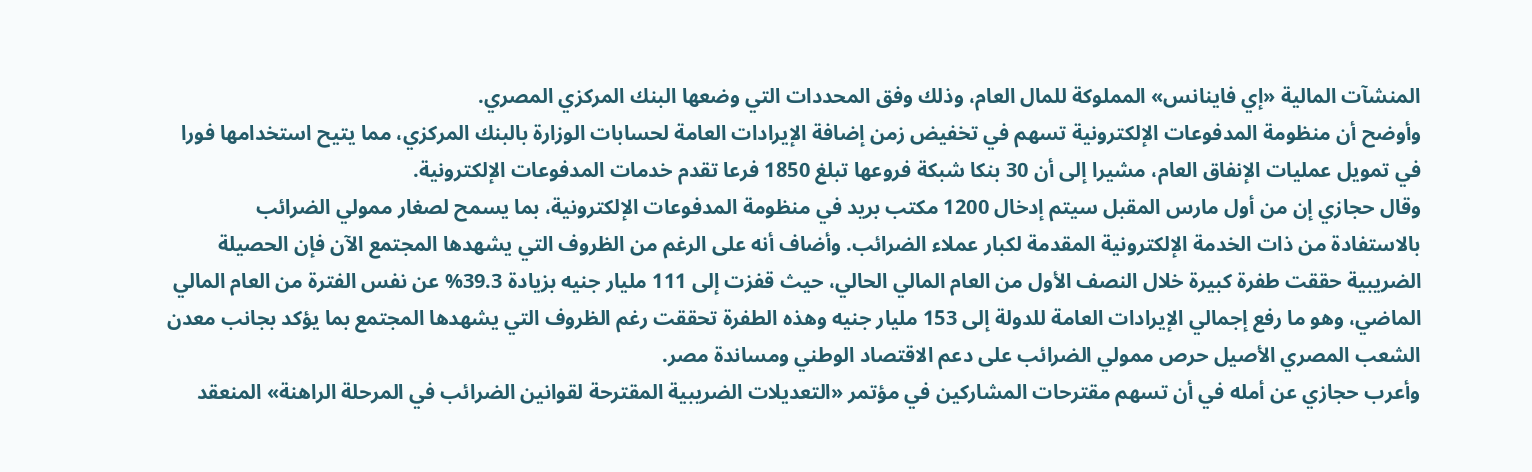المنشآت المالية «إي فاينانس» المملوكة للمال العام، وذلك وفق المحددات التي وضعها البنك المركزي المصري.
وأوضح أن منظومة المدفوعات الإلكترونية تسهم في تخفيض زمن إضافة الإيرادات العامة لحسابات الوزارة بالبنك المركزي، مما يتيح استخدامها فورا في تمويل عمليات الإنفاق العام، مشيرا إلى أن 30 بنكا شبكة فروعها تبلغ 1850 فرعا تقدم خدمات المدفوعات الإلكترونية.
وقال حجازي إن من أول مارس المقبل سيتم إدخال 1200 مكتب بريد في منظومة المدفوعات الإلكترونية، بما يسمح لصغار ممولي الضرائب بالاستفادة من ذات الخدمة الإلكترونية المقدمة لكبار عملاء الضرائب. وأضاف أنه على الرغم من الظروف التي يشهدها المجتمع الآن فإن الحصيلة الضريبية حققت طفرة كبيرة خلال النصف الأول من العام المالي الحالي، حيث قفزت إلى 111 مليار جنيه بزيادة 39.3% عن نفس الفترة من العام المالي الماضي، وهو ما رفع إجمالي الإيرادات العامة للدولة إلى 153 مليار جنيه وهذه الطفرة تحققت رغم الظروف التي يشهدها المجتمع بما يؤكد بجانب معدن الشعب المصري الأصيل حرص ممولي الضرائب على دعم الاقتصاد الوطني ومساندة مصر.
وأعرب حجازي عن أمله في أن تسهم مقترحات المشاركين في مؤتمر «التعديلات الضريبية المقترحة لقوانين الضرائب في المرحلة الراهنة» المنعقد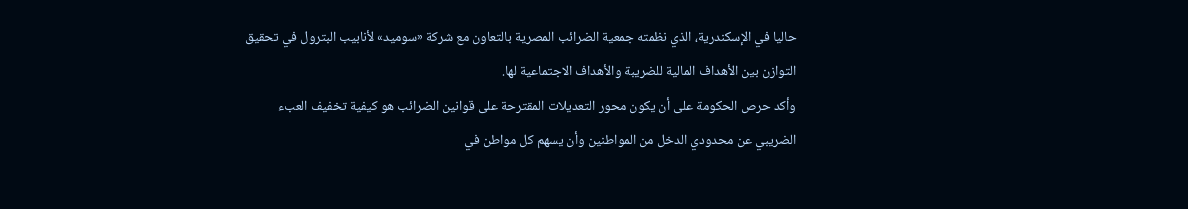حاليا في الإسكندرية، الذي نظمته جمعية الضرائب المصرية بالتعاون مع شركة «سوميد» لأنابيب البترول في تحقيق التوازن بين الأهداف المالية للضريبة والأهداف الاجتماعية لها.
وأكد حرص الحكومة على أن يكون محور التعديلات المقترحة على قوانين الضرائب هو كيفية تخفيف العبء الضريبي عن محدودي الدخل من المواطنين وأن يسهم كل مواطن في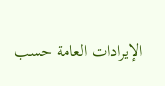الإيرادات العامة حسب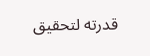قدرته لتحقيق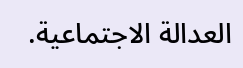العدالة الاجتماعية.